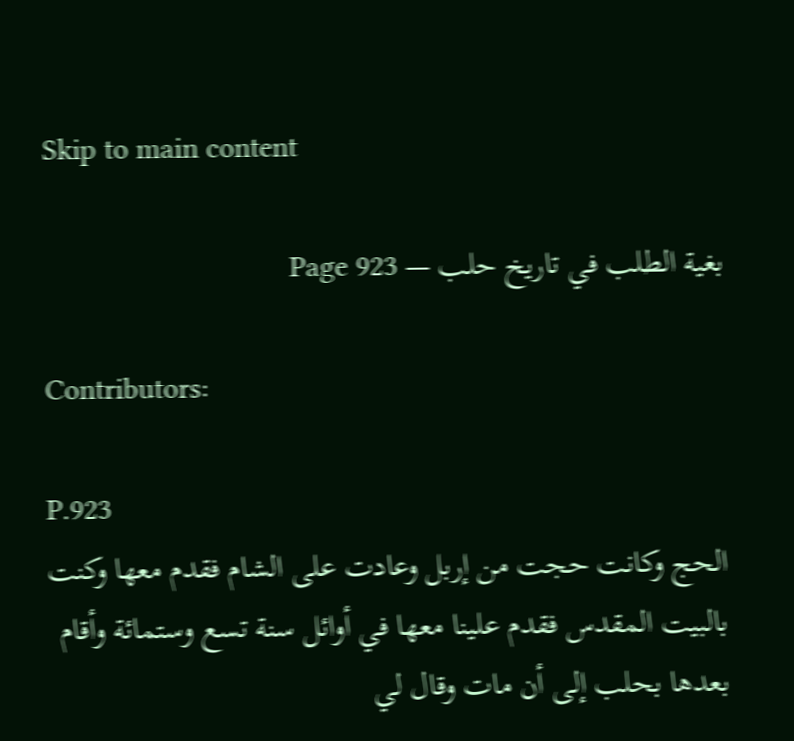Skip to main content

بغية الطلب في تاريخ حلب — Page 923

Contributors:

P.923
الحج وكانت حجت من إربل وعادت على الشام فقدم معها وكنت بالبيت المقدس فقدم علينا معها في أوائل سنة تسع وستمائة وأقام بعدها بحلب إلى أن مات وقال لي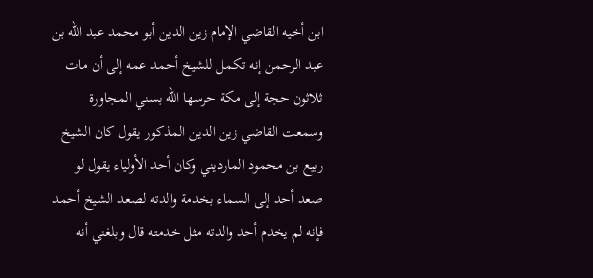ابن أخيه القاضي الإمام زين الدين أبو محمد عبد الله بن عبد الرحمن إنه تكمل للشيخ أحمد عمه إلى أن مات ثلاثون حجة إلى مكة حرسها الله بسني المجاورة وسمعت القاضي زين الدين المذكور يقول كان الشيخ ربيع بن محمود المارديني وكان أحد الأولياء يقول لو صعد أحد إلى السماء بخدمة والدته لصعد الشيخ أحمد فإنه لم يخدم أحد والدته مثل خدمته قال وبلغني أنه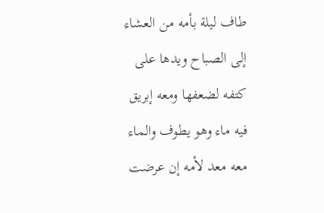طاف ليلة بأمه من العشاء إلى الصباح ويدها على كتفه لضعفها ومعه إبريق فيه ماء وهو يطوف والماء معه معد لأمه إن عرضت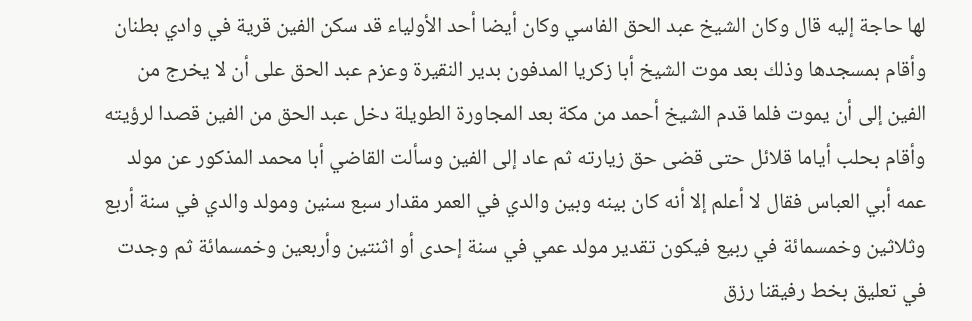لها حاجة إليه قال وكان الشيخ عبد الحق الفاسي وكان أيضا أحد الأولياء قد سكن الفين قرية في وادي بطنان وأقام بمسجدها وذلك بعد موت الشيخ أبا زكريا المدفون بدير النقيرة وعزم عبد الحق على أن لا يخرج من الفين إلى أن يموت فلما قدم الشيخ أحمد من مكة بعد المجاورة الطويلة دخل عبد الحق من الفين قصدا لرؤيته وأقام بحلب أياما قلائل حتى قضى حق زيارته ثم عاد إلى الفين وسألت القاضي أبا محمد المذكور عن مولد عمه أبي العباس فقال لا أعلم إلا أنه كان بينه وبين والدي في العمر مقدار سبع سنين ومولد والدي في سنة أربع وثلاثين وخمسمائة في ربيع فيكون تقدير مولد عمي في سنة إحدى أو اثنتين وأربعين وخمسمائة ثم وجدت في تعليق بخط رفيقنا رزق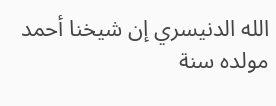الله الدنيسري إن شيخنا أحمد مولده سنة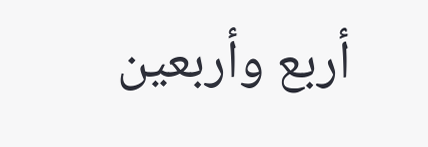أربع وأربعين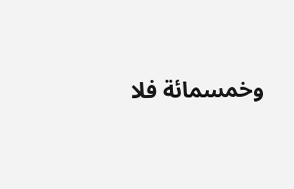وخمسمائة فلا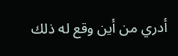أدري من أين وقع له ذلك